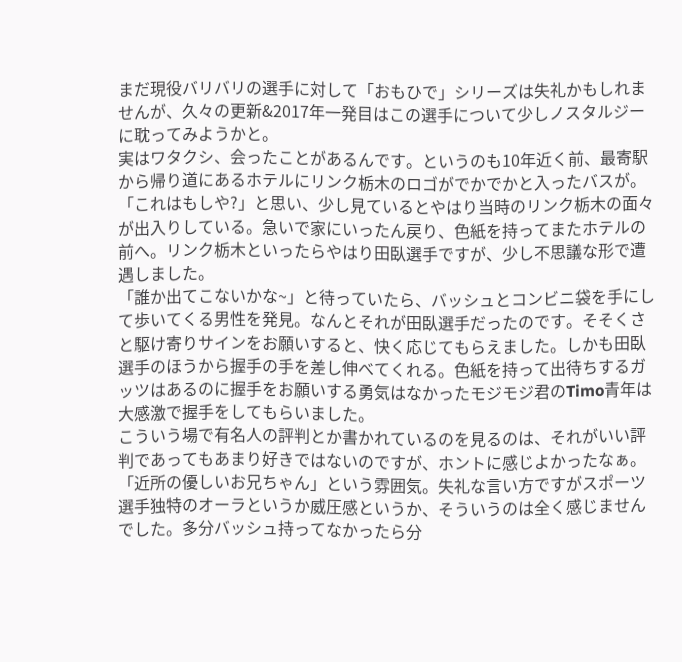まだ現役バリバリの選手に対して「おもひで」シリーズは失礼かもしれませんが、久々の更新&2017年一発目はこの選手について少しノスタルジーに耽ってみようかと。
実はワタクシ、会ったことがあるんです。というのも10年近く前、最寄駅から帰り道にあるホテルにリンク栃木のロゴがでかでかと入ったバスが。
「これはもしや?」と思い、少し見ているとやはり当時のリンク栃木の面々が出入りしている。急いで家にいったん戻り、色紙を持ってまたホテルの前へ。リンク栃木といったらやはり田臥選手ですが、少し不思議な形で遭遇しました。
「誰か出てこないかな~」と待っていたら、バッシュとコンビニ袋を手にして歩いてくる男性を発見。なんとそれが田臥選手だったのです。そそくさと駆け寄りサインをお願いすると、快く応じてもらえました。しかも田臥選手のほうから握手の手を差し伸べてくれる。色紙を持って出待ちするガッツはあるのに握手をお願いする勇気はなかったモジモジ君のTimo青年は大感激で握手をしてもらいました。
こういう場で有名人の評判とか書かれているのを見るのは、それがいい評判であってもあまり好きではないのですが、ホントに感じよかったなぁ。「近所の優しいお兄ちゃん」という雰囲気。失礼な言い方ですがスポーツ選手独特のオーラというか威圧感というか、そういうのは全く感じませんでした。多分バッシュ持ってなかったら分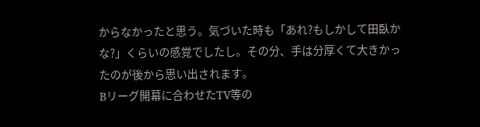からなかったと思う。気づいた時も「あれ?もしかして田臥かな?」くらいの感覚でしたし。その分、手は分厚くて大きかったのが後から思い出されます。
Bリーグ開幕に合わせたTV等の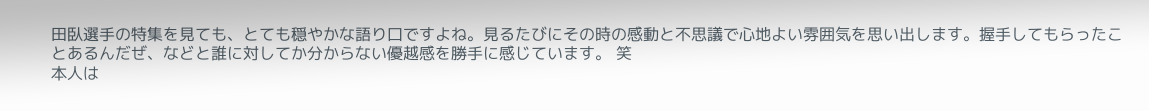田臥選手の特集を見ても、とても穏やかな語り口ですよね。見るたびにその時の感動と不思議で心地よい雰囲気を思い出します。握手してもらったことあるんだぜ、などと誰に対してか分からない優越感を勝手に感じています。 笑
本人は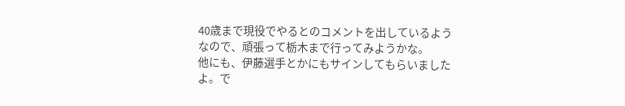40歳まで現役でやるとのコメントを出しているようなので、頑張って栃木まで行ってみようかな。
他にも、伊藤選手とかにもサインしてもらいましたよ。で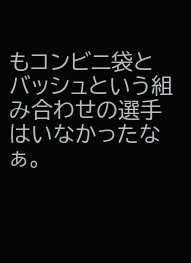もコンビニ袋とバッシュという組み合わせの選手はいなかったなぁ。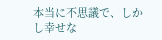本当に不思議で、しかし幸せな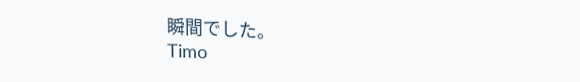瞬間でした。
Timo